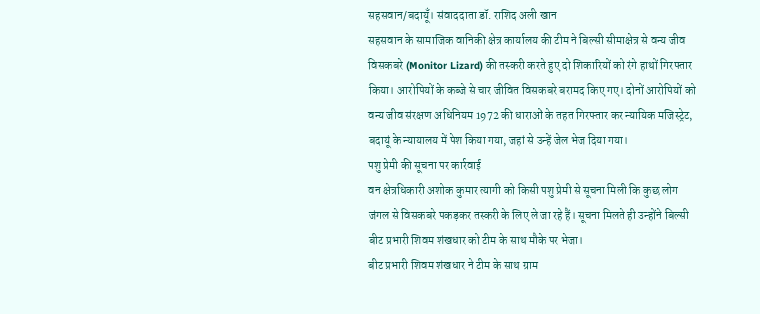सहसवान/बदायूँ। संवाददाता डॉ. राशिद अली खान
सहसवान के सामाजिक वानिकी क्षेत्र कार्यालय की टीम ने बिल्सी सीमाक्षेत्र से वन्य जीव विसकबरे (Monitor Lizard) की तस्करी करते हुए दो शिकारियों को रंगे हाथों गिरफ्तार किया। आरोपियों के कब्जे से चार जीवित विसकबरे बरामद किए गए। दोनों आरोपियों को वन्य जीव संरक्षण अधिनियम 1972 की धाराओं के तहत गिरफ्तार कर न्यायिक मजिस्ट्रेट, बदायूं के न्यायालय में पेश किया गया, जहां से उन्हें जेल भेज दिया गया।
पशु प्रेमी की सूचना पर कार्रवाई
वन क्षेत्रधिकारी अशोक कुमार त्यागी को किसी पशु प्रेमी से सूचना मिली कि कुछ लोग जंगल से विसकबरे पकड़कर तस्करी के लिए ले जा रहे हैं। सूचना मिलते ही उन्होंने बिल्सी बीट प्रभारी शिवम शंखधार को टीम के साथ मौके पर भेजा।
बीट प्रभारी शिवम शंखधार ने टीम के साथ ग्राम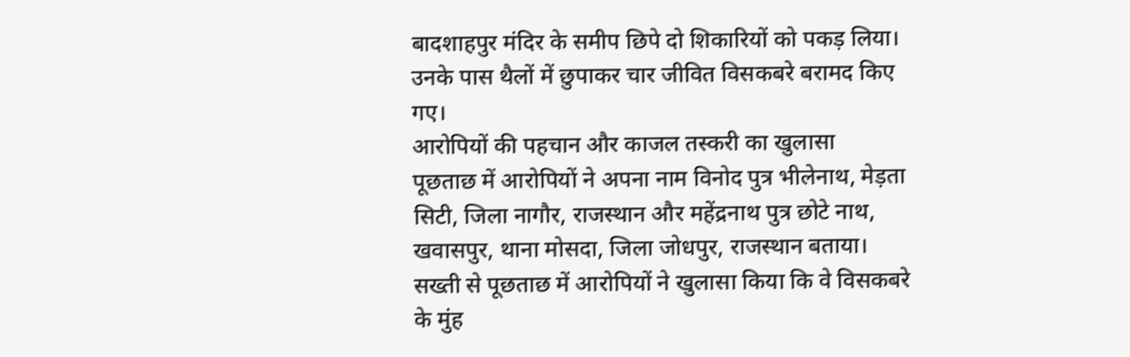बादशाहपुर मंदिर के समीप छिपे दो शिकारियों को पकड़ लिया। उनके पास थैलों में छुपाकर चार जीवित विसकबरे बरामद किए गए।
आरोपियों की पहचान और काजल तस्करी का खुलासा
पूछताछ में आरोपियों ने अपना नाम विनोद पुत्र भीलेनाथ, मेड़ता सिटी, जिला नागौर, राजस्थान और महेंद्रनाथ पुत्र छोटे नाथ, खवासपुर, थाना मोसदा, जिला जोधपुर, राजस्थान बताया।
सख्ती से पूछताछ में आरोपियों ने खुलासा किया कि वे विसकबरे के मुंह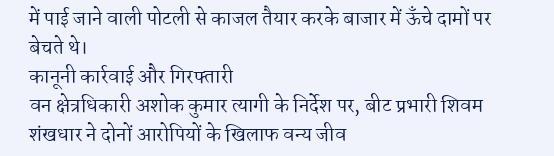में पाई जाने वाली पोटली से काजल तैयार करके बाजार में ऊँचे दामों पर बेचते थे।
कानूनी कार्रवाई और गिरफ्तारी
वन क्षेत्रधिकारी अशोक कुमार त्यागी के निर्देश पर, बीट प्रभारी शिवम शंखधार ने दोनों आरोपियों के खिलाफ वन्य जीव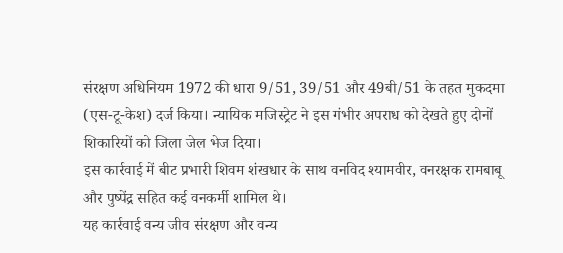संरक्षण अधिनियम 1972 की धारा 9/51, 39/51 और 49बी/51 के तहत मुकदमा (एस-टू-केश) दर्ज किया। न्यायिक मजिस्ट्रेट ने इस गंभीर अपराध को देखते हुए दोनों शिकारियों को जिला जेल भेज दिया।
इस कार्रवाई में बीट प्रभारी शिवम शंखधार के साथ वनविद श्यामवीर, वनरक्षक रामबाबू और पुष्पेंद्र सहित कई वनकर्मी शामिल थे।
यह कार्रवाई वन्य जीव संरक्षण और वन्य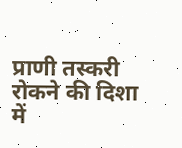प्राणी तस्करी रोकने की दिशा में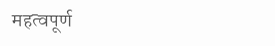महत्वपूर्ण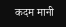कदम मानी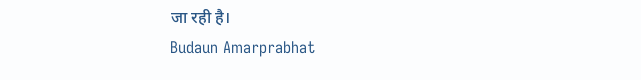जा रही है।
Budaun Amarprabhat